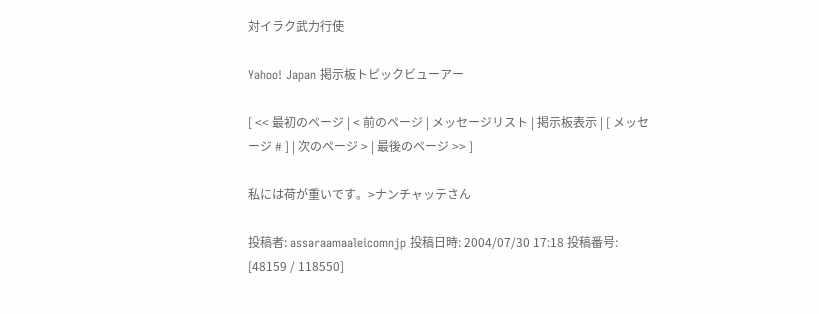対イラク武力行使

Yahoo! Japan 掲示板トピックビューアー

[ << 最初のページ | < 前のページ | メッセージリスト | 掲示板表示 | [ メッセージ # ] | 次のページ > | 最後のページ >> ]

私には荷が重いです。>ナンチャッテさん

投稿者: assaraamaaleicomnjp 投稿日時: 2004/07/30 17:18 投稿番号: [48159 / 118550]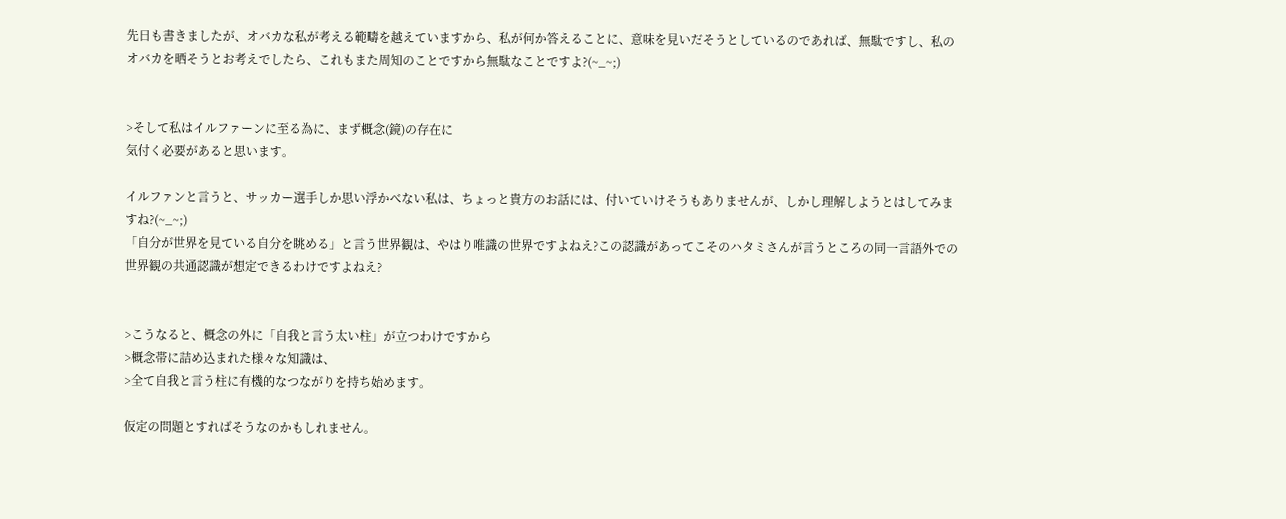先日も書きましたが、オバカな私が考える範疇を越えていますから、私が何か答えることに、意味を見いだそうとしているのであれば、無駄ですし、私のオバカを晒そうとお考えでしたら、これもまた周知のことですから無駄なことですよ?(~_~;)


>そして私はイルファーンに至る為に、まず概念(鏡)の存在に
気付く必要があると思います。

イルファンと言うと、サッカー選手しか思い浮かべない私は、ちょっと貴方のお話には、付いていけそうもありませんが、しかし理解しようとはしてみますね?(~_~;)
「自分が世界を見ている自分を眺める」と言う世界観は、やはり唯識の世界ですよねえ?この認識があってこそのハタミさんが言うところの同一言語外での世界観の共通認識が想定できるわけですよねえ?


>こうなると、概念の外に「自我と言う太い柱」が立つわけですから
>概念帯に詰め込まれた様々な知識は、
>全て自我と言う柱に有機的なつながりを持ち始めます。

仮定の問題とすればそうなのかもしれません。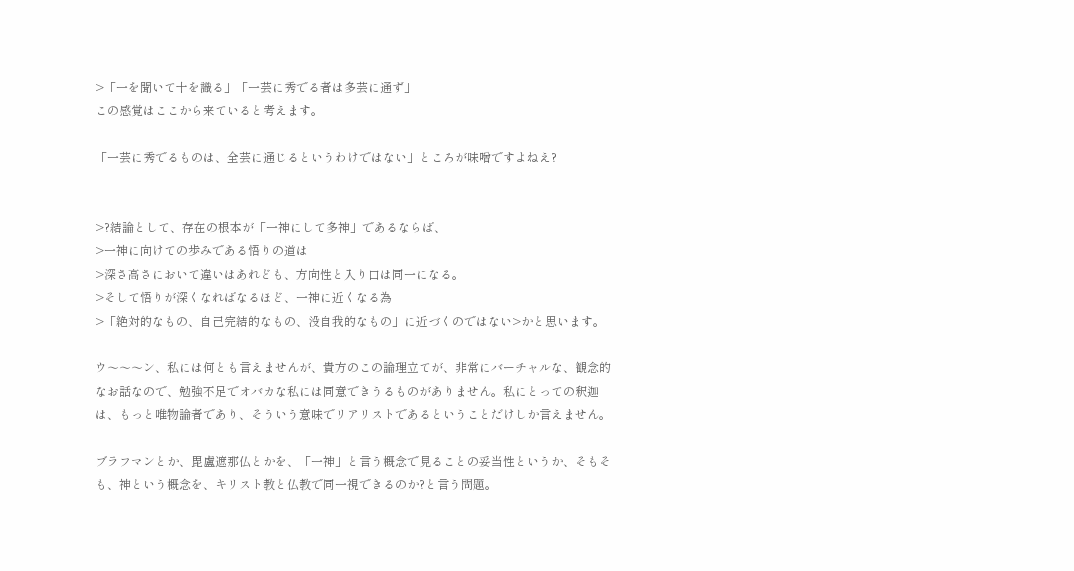>「一を聞いて十を識る」「一芸に秀でる者は多芸に通ず」
この感覚はここから来ていると考えます。

「一芸に秀でるものは、全芸に通じるというわけではない」ところが味噌ですよねえ?


>?結論として、存在の根本が「一神にして多神」であるならば、
>一神に向けての歩みである悟りの道は
>深さ高さにおいて違いはあれども、方向性と入り口は同一になる。
>そして悟りが深くなればなるほど、一神に近くなる為
>「絶対的なもの、自己完結的なもの、没自我的なもの」に近づくのではない>かと思います。

ウ〜〜〜ン、私には何とも言えませんが、貴方のこの論理立てが、非常にバーチャルな、観念的なお話なので、勉強不足でオバカな私には同意できうるものがありません。私にとっての釈迦は、もっと唯物論者であり、そういう意味でリアリストであるということだけしか言えません。

ブラフマンとか、毘盧遮那仏とかを、「一神」と言う概念で見ることの妥当性というか、そもそも、神という概念を、キリスト教と仏教で同一視できるのか?と言う問題。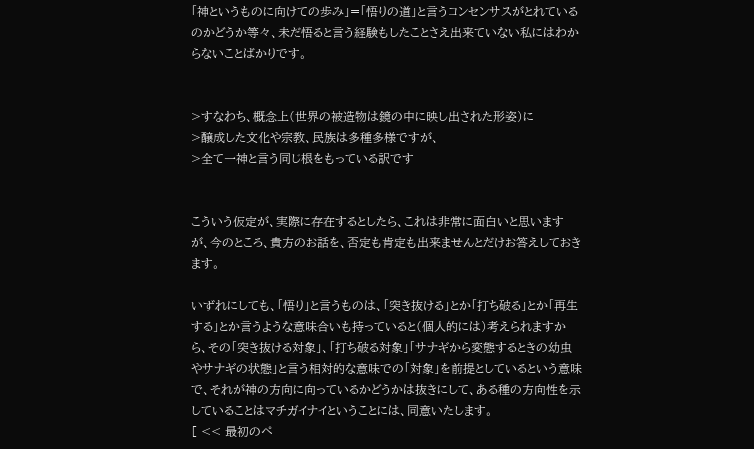「神というものに向けての歩み」=「悟りの道」と言うコンセンサスがとれているのかどうか等々、未だ悟ると言う経験もしたことさえ出来ていない私にはわからないことばかりです。


>すなわち、概念上(世界の被造物は鏡の中に映し出された形姿)に
>醸成した文化や宗教、民族は多種多様ですが、
>全て一神と言う同じ根をもっている訳です


こういう仮定が、実際に存在するとしたら、これは非常に面白いと思いますが、今のところ、貴方のお話を、否定も肯定も出来ませんとだけお答えしておきます。

いずれにしても、「悟り」と言うものは、「突き抜ける」とか「打ち破る」とか「再生する」とか言うような意味合いも持っていると(個人的には)考えられますから、その「突き抜ける対象」、「打ち破る対象」「サナギから変態するときの幼虫やサナギの状態」と言う相対的な意味での「対象」を前提としているという意味で、それが神の方向に向っているかどうかは抜きにして、ある種の方向性を示していることはマチガイナイということには、同意いたします。
[ << 最初のペ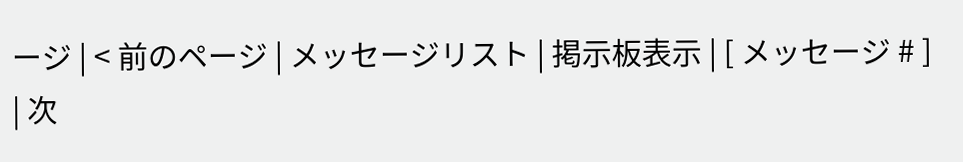ージ | < 前のページ | メッセージリスト | 掲示板表示 | [ メッセージ # ] | 次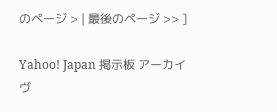のページ > | 最後のページ >> ]

Yahoo! Japan 掲示板 アーカイヴ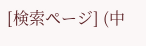[検索ページ] (中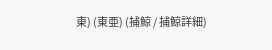東) (東亜) (捕鯨 / 捕鯨詳細)